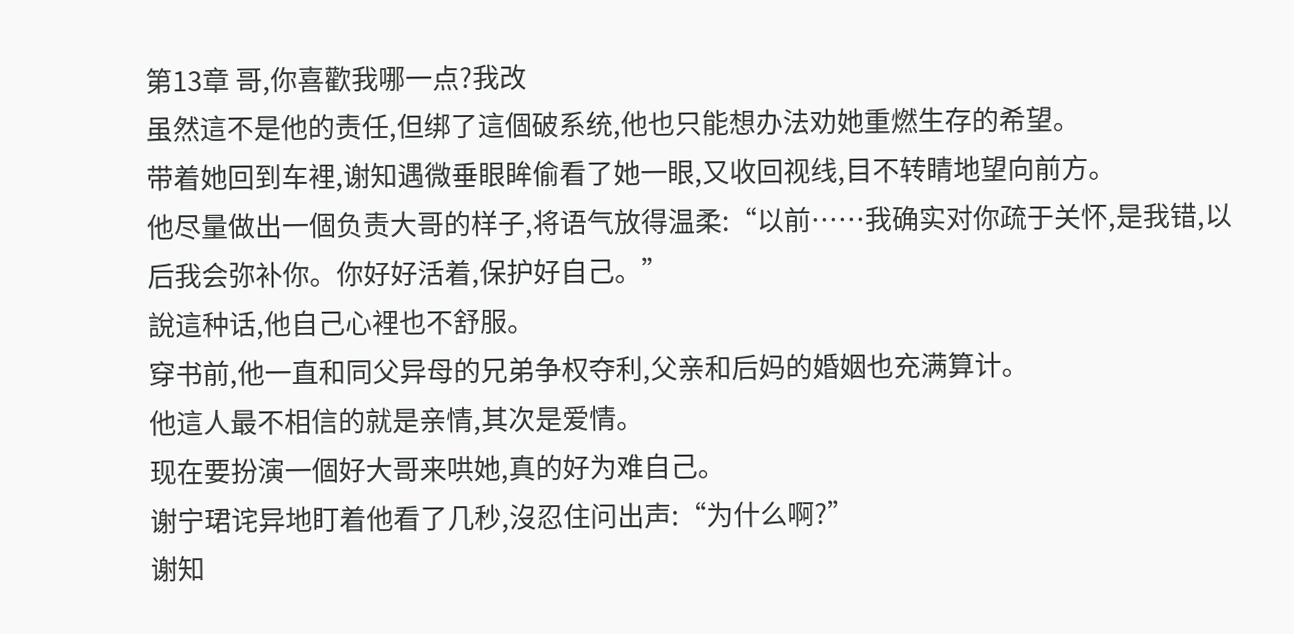第13章 哥,你喜歡我哪一点?我改
虽然這不是他的责任,但绑了這個破系统,他也只能想办法劝她重燃生存的希望。
带着她回到车裡,谢知遇微垂眼眸偷看了她一眼,又收回视线,目不转睛地望向前方。
他尽量做出一個负责大哥的样子,将语气放得温柔:“以前……我确实对你疏于关怀,是我错,以后我会弥补你。你好好活着,保护好自己。”
說這种话,他自己心裡也不舒服。
穿书前,他一直和同父异母的兄弟争权夺利,父亲和后妈的婚姻也充满算计。
他這人最不相信的就是亲情,其次是爱情。
现在要扮演一個好大哥来哄她,真的好为难自己。
谢宁珺诧异地盯着他看了几秒,沒忍住问出声:“为什么啊?”
谢知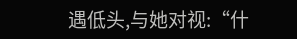遇低头,与她对视:“什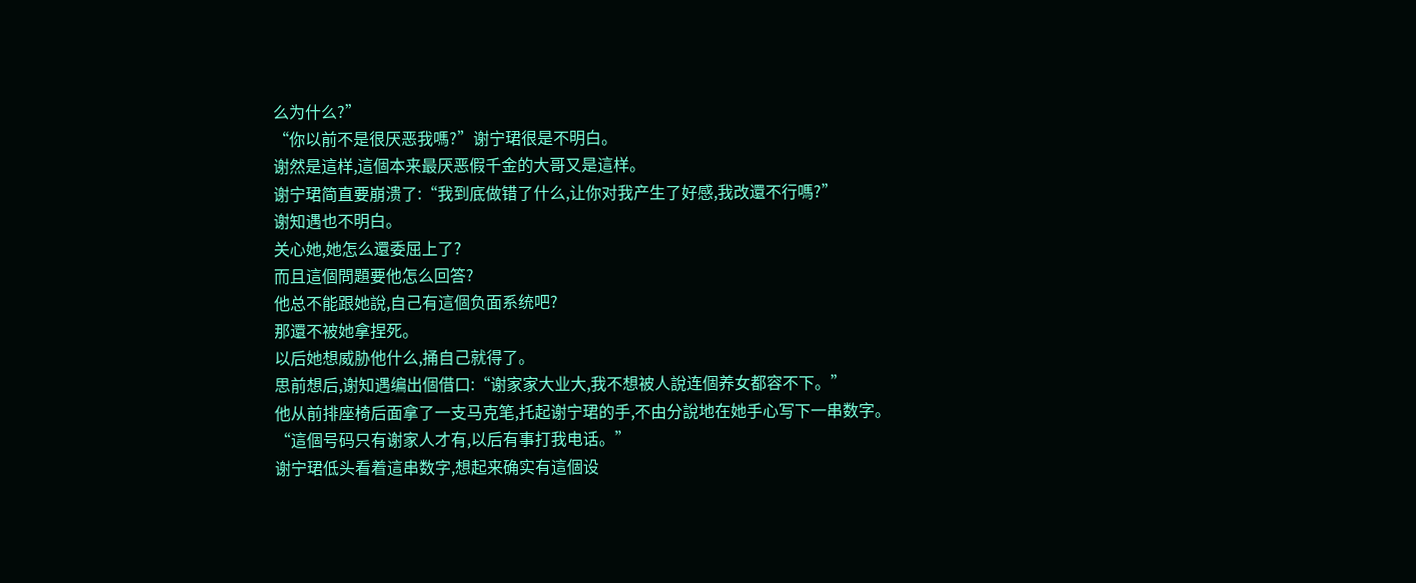么为什么?”
“你以前不是很厌恶我嗎?”谢宁珺很是不明白。
谢然是這样,這個本来最厌恶假千金的大哥又是這样。
谢宁珺简直要崩溃了:“我到底做错了什么,让你对我产生了好感,我改還不行嗎?”
谢知遇也不明白。
关心她,她怎么還委屈上了?
而且這個問題要他怎么回答?
他总不能跟她說,自己有這個负面系统吧?
那還不被她拿捏死。
以后她想威胁他什么,捅自己就得了。
思前想后,谢知遇编出個借口:“谢家家大业大,我不想被人說连個养女都容不下。”
他从前排座椅后面拿了一支马克笔,托起谢宁珺的手,不由分說地在她手心写下一串数字。
“這個号码只有谢家人才有,以后有事打我电话。”
谢宁珺低头看着這串数字,想起来确实有這個设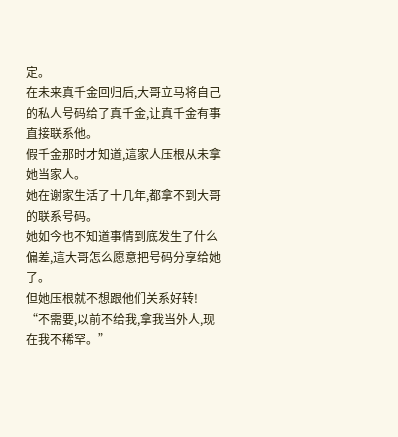定。
在未来真千金回归后,大哥立马将自己的私人号码给了真千金,让真千金有事直接联系他。
假千金那时才知道,這家人压根从未拿她当家人。
她在谢家生活了十几年,都拿不到大哥的联系号码。
她如今也不知道事情到底发生了什么偏差,這大哥怎么愿意把号码分享给她了。
但她压根就不想跟他们关系好转!
“不需要,以前不给我,拿我当外人,现在我不稀罕。”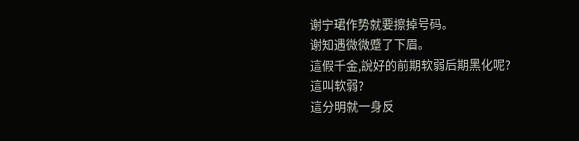谢宁珺作势就要擦掉号码。
谢知遇微微蹙了下眉。
這假千金,說好的前期软弱后期黑化呢?
這叫软弱?
這分明就一身反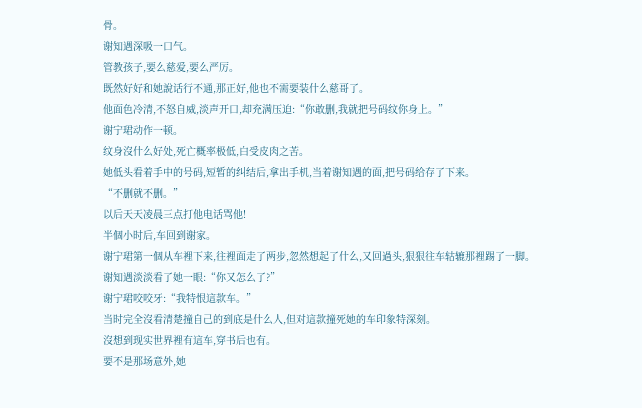骨。
谢知遇深吸一口气。
管教孩子,要么慈爱,要么严厉。
既然好好和她說话行不通,那正好,他也不需要装什么慈哥了。
他面色冷清,不怒自威,淡声开口,却充满压迫:“你敢删,我就把号码纹你身上。”
谢宁珺动作一顿。
纹身沒什么好处,死亡概率极低,白受皮肉之苦。
她低头看着手中的号码,短暂的纠结后,拿出手机,当着谢知遇的面,把号码给存了下来。
“不删就不删。”
以后天天凌晨三点打他电话骂他!
半個小时后,车回到谢家。
谢宁珺第一個从车裡下来,往裡面走了两步,忽然想起了什么,又回過头,狠狠往车轱辘那裡踢了一脚。
谢知遇淡淡看了她一眼:“你又怎么了?”
谢宁珺咬咬牙:“我特恨這款车。”
当时完全沒看清楚撞自己的到底是什么人,但对這款撞死她的车印象特深刻。
沒想到现实世界裡有這车,穿书后也有。
要不是那场意外,她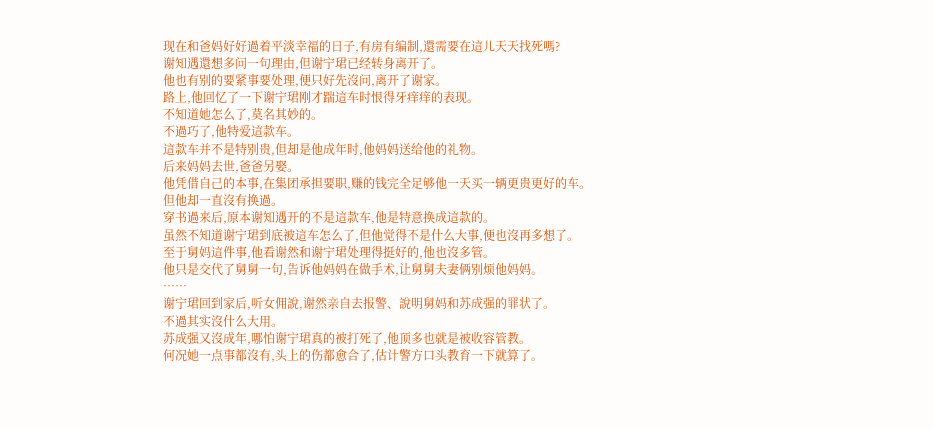现在和爸妈好好過着平淡幸福的日子,有房有编制,還需要在這儿天天找死嗎?
谢知遇還想多问一句理由,但谢宁珺已经转身离开了。
他也有别的要紧事要处理,便只好先沒问,离开了谢家。
路上,他回忆了一下谢宁珺刚才踹這车时恨得牙痒痒的表现。
不知道她怎么了,莫名其妙的。
不過巧了,他特爱這款车。
這款车并不是特别贵,但却是他成年时,他妈妈送给他的礼物。
后来妈妈去世,爸爸另娶。
他凭借自己的本事,在集团承担要职,赚的钱完全足够他一天买一辆更贵更好的车。
但他却一直沒有换過。
穿书過来后,原本谢知遇开的不是這款车,他是特意换成這款的。
虽然不知道谢宁珺到底被這车怎么了,但他觉得不是什么大事,便也沒再多想了。
至于舅妈這件事,他看谢然和谢宁珺处理得挺好的,他也沒多管。
他只是交代了舅舅一句,告诉他妈妈在做手术,让舅舅夫妻俩别烦他妈妈。
……
谢宁珺回到家后,听女佣說,谢然亲自去报警、說明舅妈和苏成强的罪状了。
不過其实沒什么大用。
苏成强又沒成年,哪怕谢宁珺真的被打死了,他顶多也就是被收容管教。
何况她一点事都沒有,头上的伤都愈合了,估计警方口头教育一下就算了。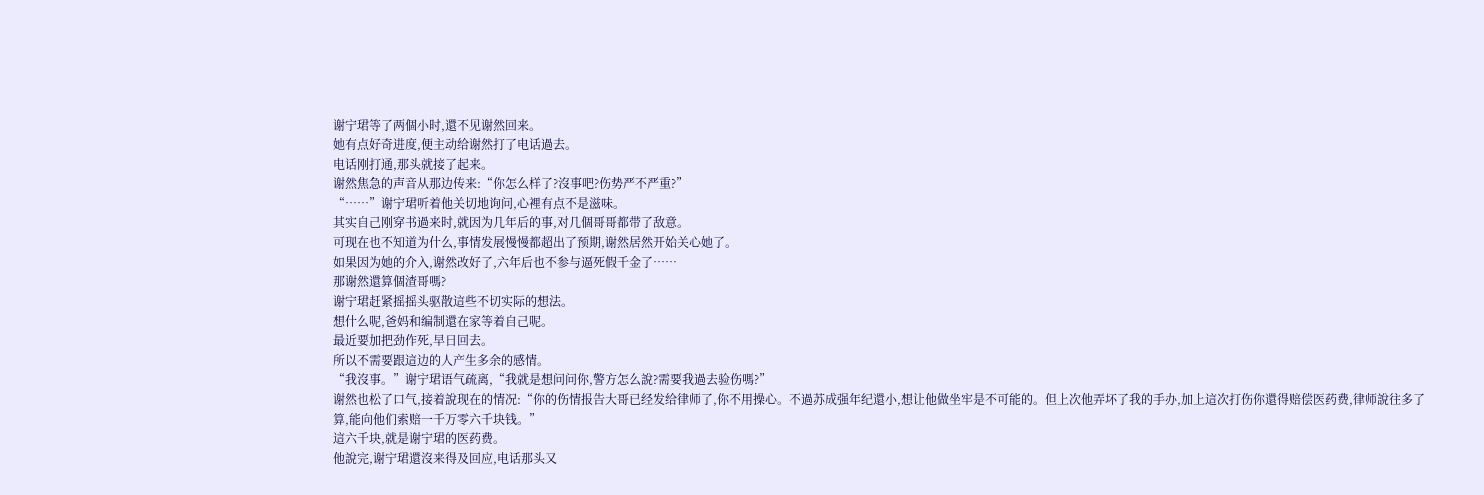谢宁珺等了两個小时,還不见谢然回来。
她有点好奇进度,便主动给谢然打了电话過去。
电话刚打通,那头就接了起来。
谢然焦急的声音从那边传来:“你怎么样了?沒事吧?伤势严不严重?”
“……”谢宁珺听着他关切地询问,心裡有点不是滋味。
其实自己刚穿书過来时,就因为几年后的事,对几個哥哥都带了敌意。
可现在也不知道为什么,事情发展慢慢都超出了预期,谢然居然开始关心她了。
如果因为她的介入,谢然改好了,六年后也不参与逼死假千金了……
那谢然還算個渣哥嗎?
谢宁珺赶紧摇摇头驱散這些不切实际的想法。
想什么呢,爸妈和编制還在家等着自己呢。
最近要加把劲作死,早日回去。
所以不需要跟這边的人产生多余的感情。
“我沒事。”谢宁珺语气疏离,“我就是想问问你,警方怎么說?需要我過去验伤嗎?”
谢然也松了口气,接着說现在的情况:“你的伤情报告大哥已经发给律师了,你不用操心。不過苏成强年纪還小,想让他做坐牢是不可能的。但上次他弄坏了我的手办,加上這次打伤你還得赔偿医药费,律师說往多了算,能向他们索赔一千万零六千块钱。”
這六千块,就是谢宁珺的医药费。
他說完,谢宁珺還沒来得及回应,电话那头又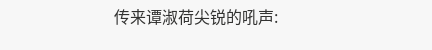传来谭淑荷尖锐的吼声: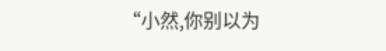“小然,你别以为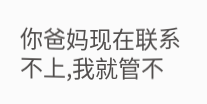你爸妈现在联系不上,我就管不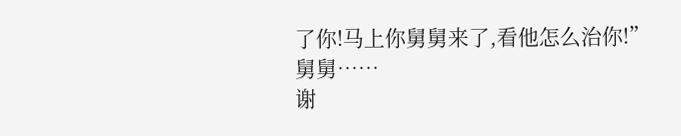了你!马上你舅舅来了,看他怎么治你!”
舅舅……
谢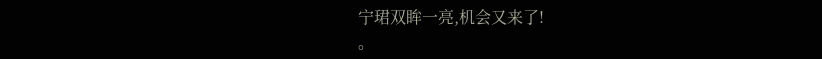宁珺双眸一亮,机会又来了!
。